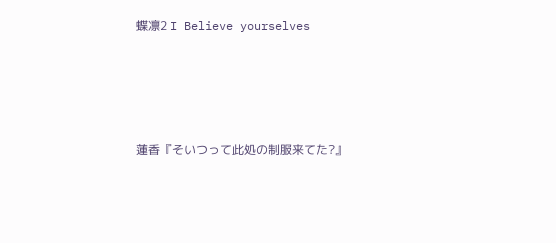蝶凛2 I Believe yourselves




蓮香『そいつって此処の制服来てた?』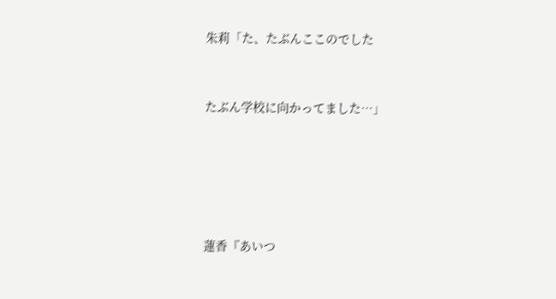朱莉「た、たぶんここのでした


たぶん学校に向かってました…」





蓮香『あいつ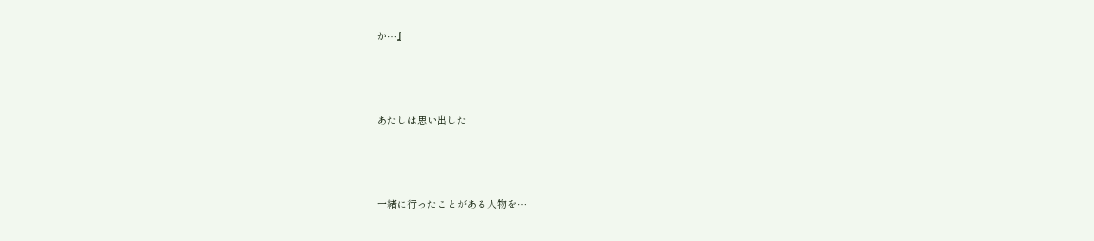か…』



あたしは思い出した



一緒に行ったことがある人物を…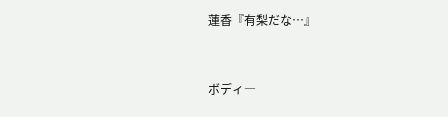蓮香『有梨だな…』


ボディ―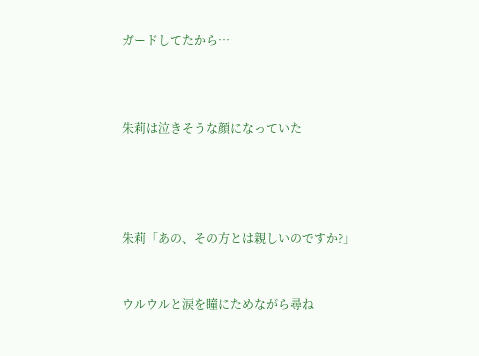ガードしてたから…



朱莉は泣きそうな顔になっていた




朱莉「あの、その方とは親しいのですか?」


ウルウルと涙を瞳にためながら尋ね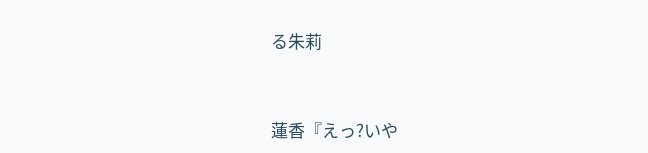る朱莉



蓮香『えっ?いや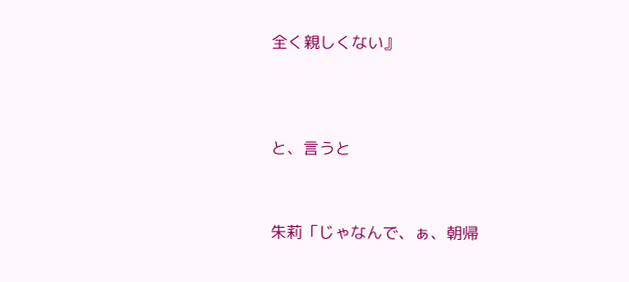全く親しくない』




と、言うと



朱莉「じゃなんで、ぁ、朝帰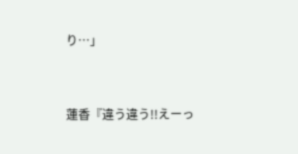り…」



蓮香『違う違う!!えーっ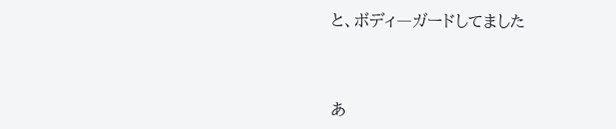と、ボディ―ガードしてました



あ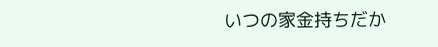いつの家金持ちだか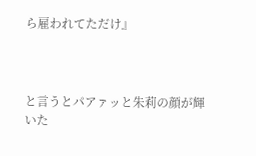ら雇われてただけ』



と言うとパアァッと朱莉の顔が輝いた